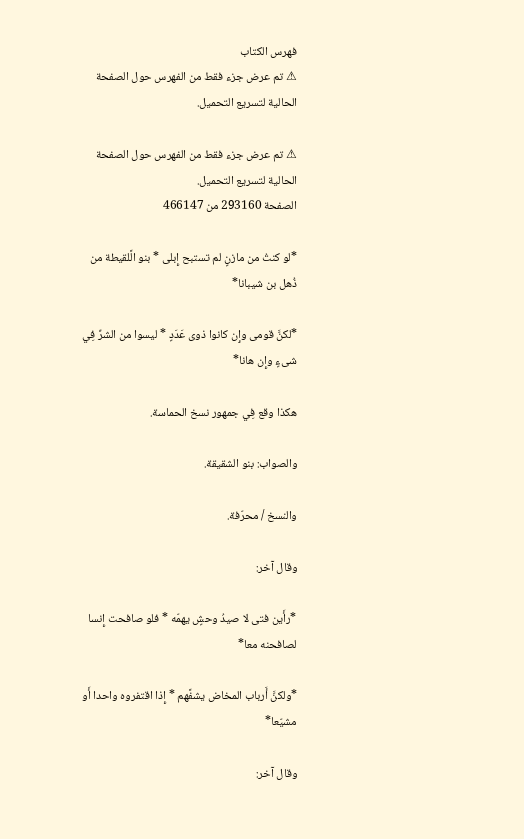فهرس الكتاب
⚠ تم عرض جزء فقط من الفهرس حول الصفحة الحالية لتسريع التحميل.

⚠ تم عرض جزء فقط من الفهرس حول الصفحة الحالية لتسريع التحميل.
الصفحة 293160 من 466147

*لو كنتُ من مازنٍ لم تستبح إِبلى * بنو الَّلقيطة من ذُهل بن شيبانا*

*لكنَّ قومى وإِن كانوا ذوى عَدَدٍ * ليسوا من الشرِّ فِي شىءٍ وإِن هانا*

هكذا وقع فِي جمهور نسخ الحماسة.

والصواب: بنو الشقيقة.

والنسخ / محرّفة.

وقال آخر:

*رأَين فتى لا صيدُ وحشٍ يهمّه * فلو صافحت إِنسا لصافحنه معا*

*ولكنَّ أَرباب المخاض يشفَّهم * إِذا اقتفروه واحدا أَو مشيّعا*

وقال آخر: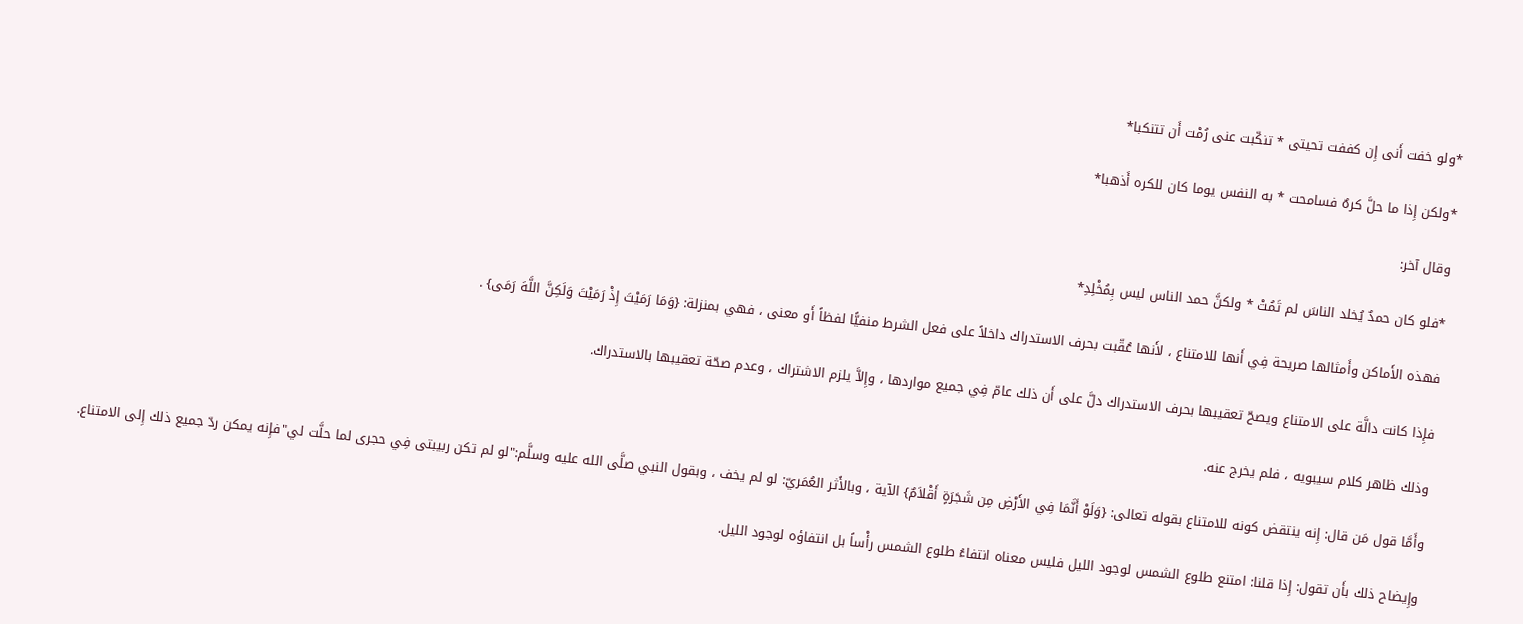*ولو خفت أَنى إِن كففت تحيتى * تنكّبت عنى رُمْت أَن تتنكبا*

*ولكن إِذا ما حلَّ كرهٌ فسامحت * به النفس يوما كان للكره أَذهبا*

وقال آخر:

*فلو كان حمدٌ يُخلد الناسَ لم تَمُتْ * ولكنَّ حمد الناس ليس بِمُخْلِدِ*

فهذه الأَماكن وأَمثالها صريحة فِي أَنها للامتناع ، لأَنها عُقّبت بحرف الاستدراك داخلاً على فعل الشرط منفيًّا لفظاً أَو معنى ، فهي بمنزلة: {وَمَا رَمَيْتَ إِذْ رَمَيْتَ وَلَكِنَّ اللَّهَ رَمَى} .

فإِذا كانت دالَّة على الامتناع ويصحّ تعقيبها بحرف الاستدراك دلَّ على أَن ذلك عامّ فِي جميع مواردها ، وإِلاَّ يلزم الاشتراك ، وعدم صحّة تعقيبها بالاستدراك.

وذلك ظاهر كلام سيبويه ، فلم يخرج عنه.

وأَمَّا قول مَن قال: إِنه ينتقض كونه للامتناع بقوله تعالى: {وَلَوْ أَنَّمَا فِي الأَرْضِ مِن شَجَرَةٍ أَقْلاَمٌ} الآية ، وبالأَثر العُمَريّ: لو لم يخف ، وبقول النبي صلَّى الله عليه وسلَّم:"لو لم تكن ربيبتى فِي حجرى لما حلَّت لي"فإِنه يمكن ردّ جميع ذلك إِلى الامتناع.

وإِيضاح ذلك بأَن تقول: إِذا قلنا: امتنع طلوع الشمس لوجود الليل فليس معناه انتفاءُ طلوع الشمس رأْساً بل انتفاؤه لوجود الليل.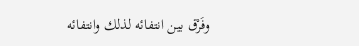وفَرْق بين انتفائه لذلك وانتفائه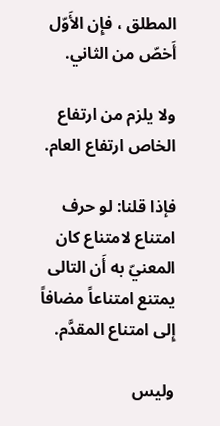المطلق ، فإِن الأَوّل أَخصّ من الثاني.

ولا يلزم من ارتفاع الخاص ارتفاع العام.

فإذا قلنا: لو حرف امتناع لامتناع كان المعنيّ به أَن التالى يمتنع امتناعاً مضافاً إِلى امتناع المقدَّم.

وليس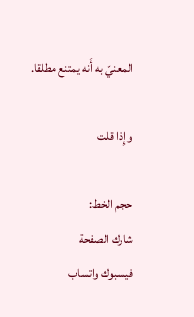المعنيّ به أَنه يمتنع مطلقا.

وإِذا قلت

حجم الخط:
شارك الصفحة
فيسبوك واتساب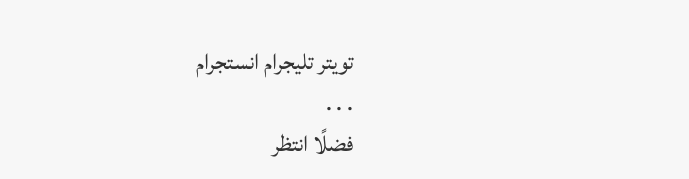تويتر تليجرام انستجرام
. . .
فضلًا انتظر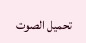تحميل الصوت